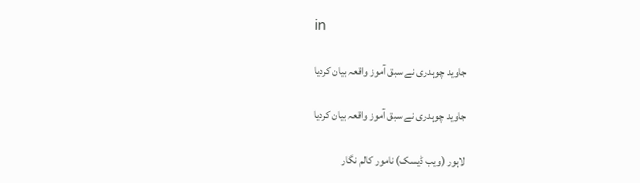in

جاوید چوہدری نے سبق آموز واقعہ بیان کردیا

جاوید چوہدری نے سبق آموز واقعہ بیان کردیا

لاہور (ویب ڈیسک) نامور کالم نگار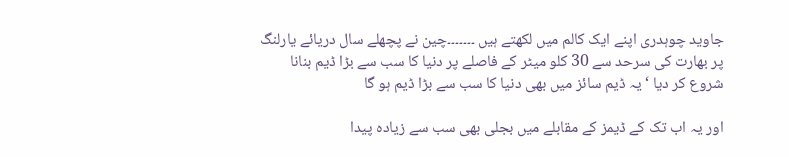جاوید چوہدری اپنے ایک کالم میں لکھتے ہیں ۔۔۔۔۔۔۔چین نے پچھلے سال دریائے یارلنگ پر بھارت کی سرحد سے 30 کلو میٹر کے فاصلے پر دنیا کا سب سے بڑا ڈیم بنانا شروع کر دیا ‘ یہ ڈیم سائز میں بھی دنیا کا سب سے بڑا ڈیم ہو گا

اور یہ اب تک کے ڈیمز کے مقابلے میں بجلی بھی سب سے زیادہ پیدا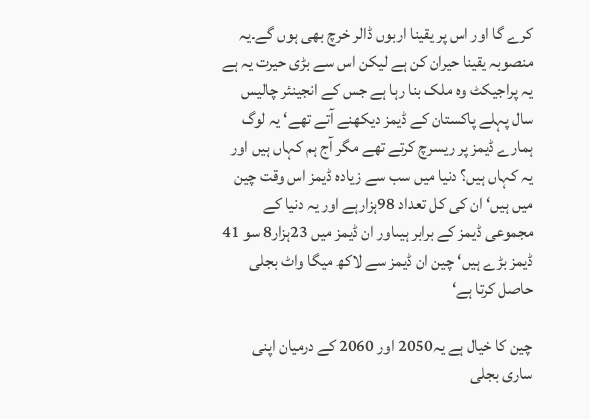کرے گا اور اس پر یقینا اربوں ڈالر خرچ بھی ہوں گے۔یہ منصوبہ یقینا حیران کن ہے لیکن اس سے بڑی حیرت یہ ہے یہ پراجیکٹ وہ ملک بنا رہا ہے جس کے انجینئر چالیس سال پہلے پاکستان کے ڈیمز دیکھنے آتے تھے‘ یہ لوگ ہمارے ڈیمز پر ریسرچ کرتے تھے مگر آج ہم کہاں ہیں اور یہ کہاں ہیں؟ دنیا میں سب سے زیادہ ڈیمز اس وقت چین میں ہیں‘ ان کی کل تعداد 98ہزارہے اور یہ دنیا کے مجموعی ڈیمز کے برابر ہیںاور ان ڈیمز میں 23ہزار8 سو 41 ڈیمز بڑے ہیں‘ چین ان ڈیمز سے لاکھ میگا واٹ بجلی حاصل کرتا ہے‘

چین کا خیال ہے یہ2050 اور 2060 کے درمیان اپنی ساری بجلی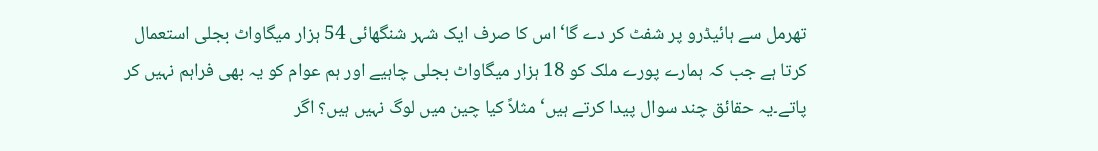تھرمل سے ہائیڈرو پر شفٹ کر دے گا‘ اس کا صرف ایک شہر شنگھائی 54 ہزار میگاواٹ بجلی استعمال کرتا ہے جب کہ ہمارے پورے ملک کو 18 ہزار میگاواٹ بجلی چاہیے اور ہم عوام کو یہ بھی فراہم نہیں کر پاتے۔یہ حقائق چند سوال پیدا کرتے ہیں‘ مثلاً کیا چین میں لوگ نہیں ہیں؟ اگر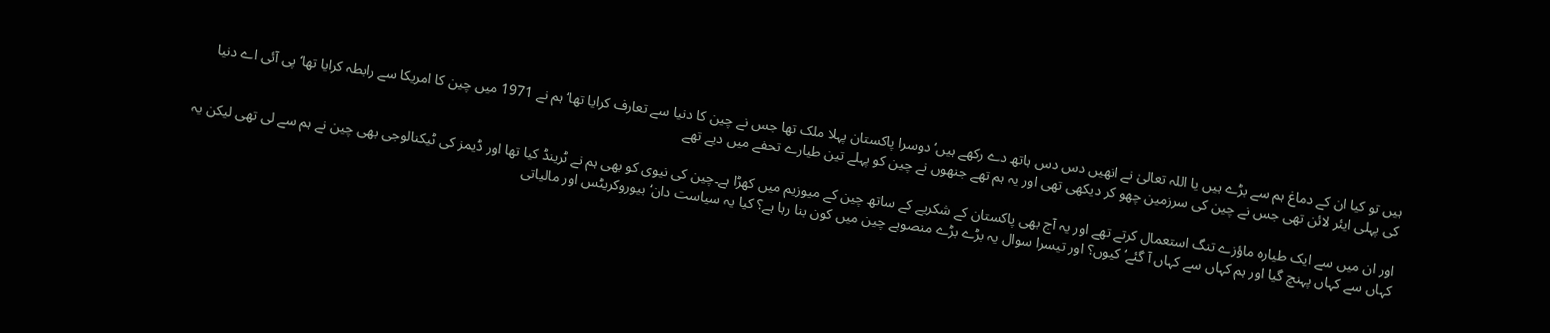ہیں تو کیا ان کے دماغ ہم سے بڑے ہیں یا اللہ تعالیٰ نے انھیں دس دس ہاتھ دے رکھے ہیں‘ دوسرا پاکستان پہلا ملک تھا جس نے چین کا دنیا سے تعارف کرایا تھا‘ ہم نے 1971 میں چین کا امریکا سے رابطہ کرایا تھا‘ پی آئی اے دنیا کی پہلی ایئر لائن تھی جس نے چین کی سرزمین چھو کر دیکھی تھی اور یہ ہم تھے جنھوں نے چین کو پہلے تین طیارے تحفے میں دیے تھے

اور ان میں سے ایک طیارہ ماؤزے تنگ استعمال کرتے تھے اور یہ آج بھی پاکستان کے شکریے کے ساتھ چین کے میوزیم میں کھڑا ہے۔چین کی نیوی کو بھی ہم نے ٹرینڈ کیا تھا اور ڈیمز کی ٹیکنالوجی بھی چین نے ہم سے لی تھی لیکن یہ کہاں سے کہاں پہنچ گیا اور ہم کہاں سے کہاں آ گئے‘ کیوں؟ اور تیسرا سوال یہ بڑے بڑے منصوبے چین میں کون بنا رہا ہے؟ کیا یہ سیاست دان‘ بیوروکریٹس اور مالیاتی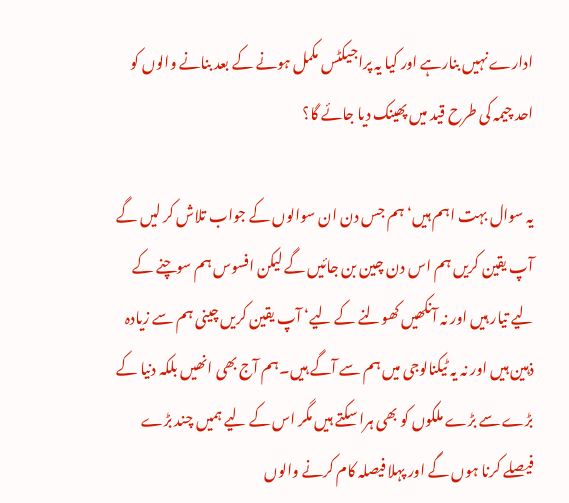ادارے نہیں بنارہے اور کیا یہ پراجیکٹس مکمل ہونے کے بعد بنانے والوں کو احد چیمہ کی طرح قید میں پھینک دیا جائے گا؟

یہ سوال بہت اہم ہیں‘ ہم جس دن ان سوالوں کے جواب تلاش کر لیں گے آپ یقین کریں ہم اس دن چین بن جائیں گے لیکن افسوس ہم سوچنے کے لیے تیار ہیں اور نہ آنکھیں کھولنے کے لیے‘ آپ یقین کریں چینی ہم سے زیادہ ذہین ہیں اور نہ یہ ٹیکنالوجی میں ہم سے آگے ہیں۔ہم آج بھی انھیں بلکہ دنیا کے بڑے سے بڑے ملکوں کو بھی ہرا سکتے ہیں مگر اس کے لیے ہمیں چند بڑے فیصلے کرنا ہوں گے اور پہلا فیصلہ کام کرنے والوں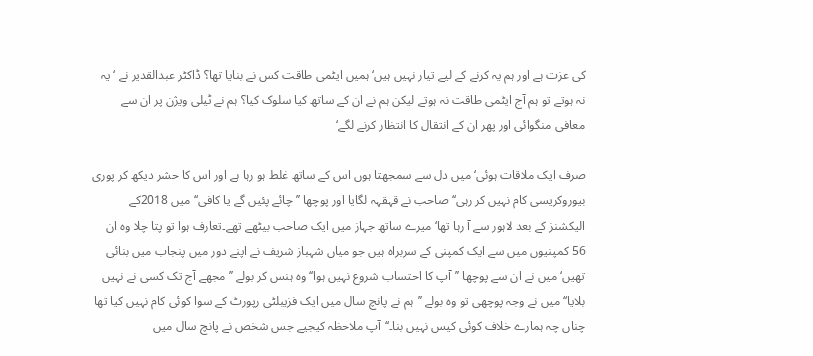کی عزت ہے اور ہم یہ کرنے کے لیے تیار نہیں ہیں‘ ہمیں ایٹمی طاقت کس نے بنایا تھا؟ ڈاکٹر عبدالقدیر نے ‘ یہ نہ ہوتے تو ہم آج ایٹمی طاقت نہ ہوتے لیکن ہم نے ان کے ساتھ کیا سلوک کیا؟ ہم نے ٹیلی ویژن پر ان سے معافی منگوائی اور پھر ان کے انتقال کا انتظار کرنے لگے‘

صرف ایک ملاقات ہوئی‘ میں دل سے سمجھتا ہوں اس کے ساتھ غلط ہو رہا ہے اور اس کا حشر دیکھ کر پوری بیوروکریسی کام نہیں کر رہی‘‘ صاحب نے قہقہہ لگایا اور پوچھا ’’چائے پئیں گے یا کافی‘‘ میں 2018کے الیکشنز کے بعد لاہور سے آ رہا تھا‘ میرے ساتھ جہاز میں ایک صاحب بیٹھے تھے۔تعارف ہوا تو پتا چلا وہ ان 56 کمپنیوں میں سے ایک کمپنی کے سربراہ ہیں جو میاں شہباز شریف نے اپنے دور میں پنجاب میں بنائی تھیں‘ میں نے ان سے پوچھا ’’آپ کا احتساب شروع نہیں ہوا‘‘ وہ ہنس کر بولے ’’مجھے آج تک کسی نے نہیں بلایا‘‘ میں نے وجہ پوچھی تو وہ بولے ’’ہم نے پانچ سال میں ایک فزیبلٹی رپورٹ کے سوا کوئی کام نہیں کیا تھا چناں چہ ہمارے خلاف کوئی کیس نہیں بنا۔‘‘آپ ملاحظہ کیجیے جس شخص نے پانچ سال میں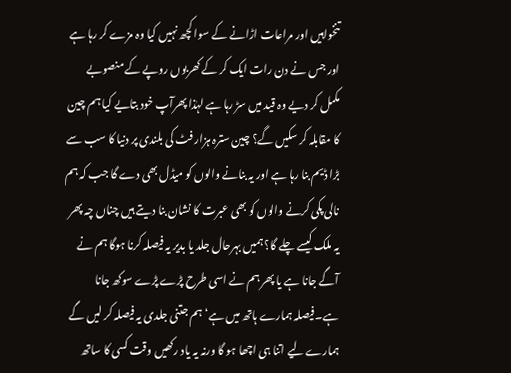تنخواہیں اور مراعات اڑانے کے سوا کچھ نہیں کیا وہ مزے کر رہا ہے اور جس نے دن رات ایک کر کے کھربوں روپے کے منصوبے مکمل کر دیے وہ قید میں سڑ رہا ہے لہٰذا پھرآپ خود بتایے کیا ہم چین کا مقابلہ کر سکیں گے؟ چین سترہ ہزار فٹ کی بلندی پر دنیا کا سب سے بڑا ڈیم بنا رہا ہے اور یہ بنانے والوں کو میڈل بھی دے گا جب کہ ہم نالی پکی کرنے والوں کو بھی عبرت کا نشان بنا دیتے ہیں چناں چہ پھر یہ ملک کیسے چلے گا؟ ہمیں بہرحال جلد یا بدیر یہ فیصلہ کرنا ہوگا ہم نے آگے جانا ہے یا پھر ہم نے اسی طرح پڑے پڑے سوکھ جانا ہے۔فیصلہ ہمارے ہاتھ میں ہے‘ ہم جتنی جلدی یہ فیصلہ کر لیں گے ہمارے لیے اتنا ہی اچھا ہو گا ورنہ یہ یاد رکھیں وقت کسی کا ساتھ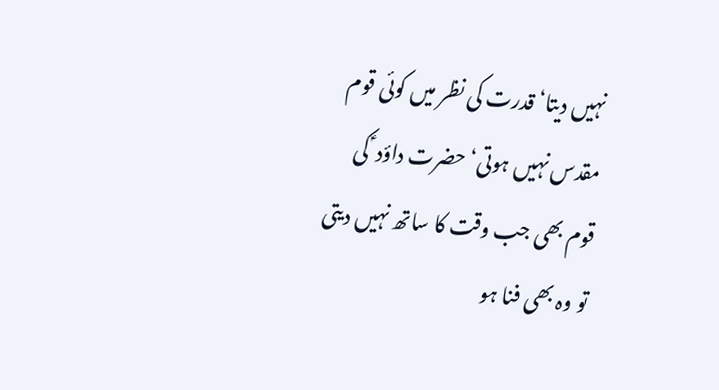نہیں دیتا‘ قدرت کی نظر میں کوئی قوم مقدس نہیں ہوتی‘ حضرت داؤد ؑ کی قوم بھی جب وقت کا ساتھ نہیں دیتی تو وہ بھی فنا ہو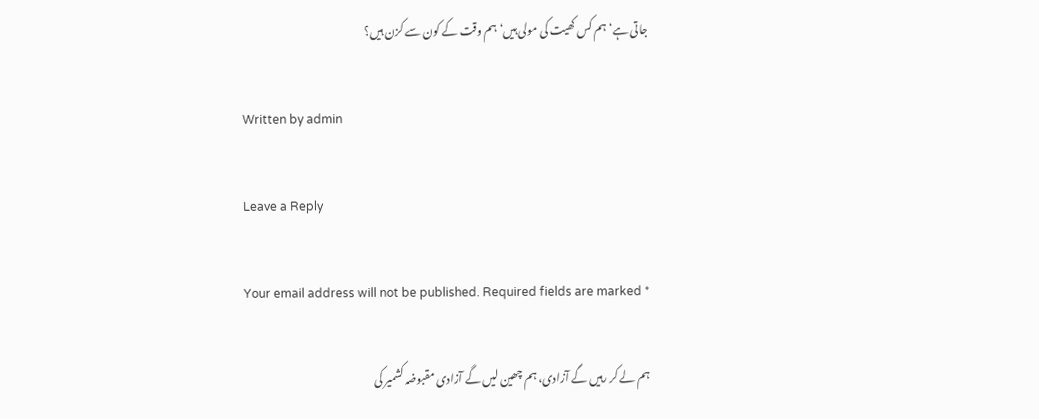جاتی ہے‘ ہم کس کھیت کی مولی ہیں‘ ہم وقت کے کون سے کزن ہیں؟

Written by admin

Leave a Reply

Your email address will not be published. Required fields are marked *

ہم لے کر رہیں گے آزادی، ہم چھین لیں گے آزادی مقبوضہ کشمیر کی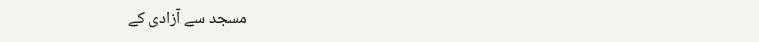مسجد سے آزادی کے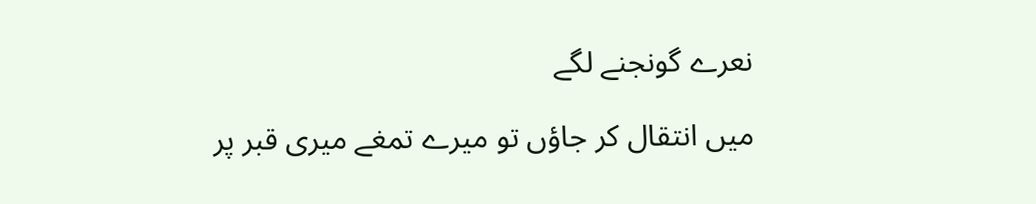نعرے گونجنے لگے

میں انتقال کر جاؤں تو میرے تمغے میری قبر پر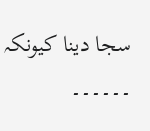سجا دینا کیونکہ ۔۔۔۔۔۔